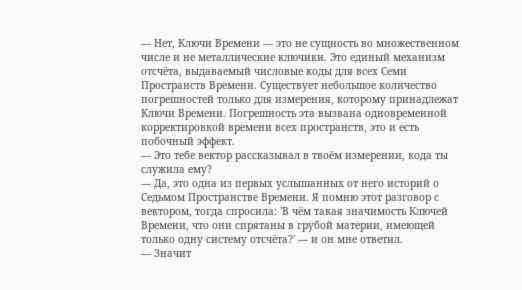— Нет, Ключи Времени — это не сущность во множественном числе и не металлические ключики. Это единый механизм отсчёта, выдаваемый числовые коды для всех Семи Пространств Времени. Существует небольшое количество погрешностей только для измерения, которому принадлежат Ключи Времени. Погрешность эта вызвана одновременной корректировкой времени всех пространств, это и есть побочный эффект.
— Это тебе вектор рассказывал в твоём измерении, кода ты служила ему?
— Да, это одна из первых услышанных от него историй о Седьмом Пространстве Времени. Я помню этот разговор с вектором, тогда спросила: 'В чём такая значимость Ключей Времени, что они спрятаны в грубой материи, имеющей только одну систему отсчёта?' — и он мне ответил.
— Значит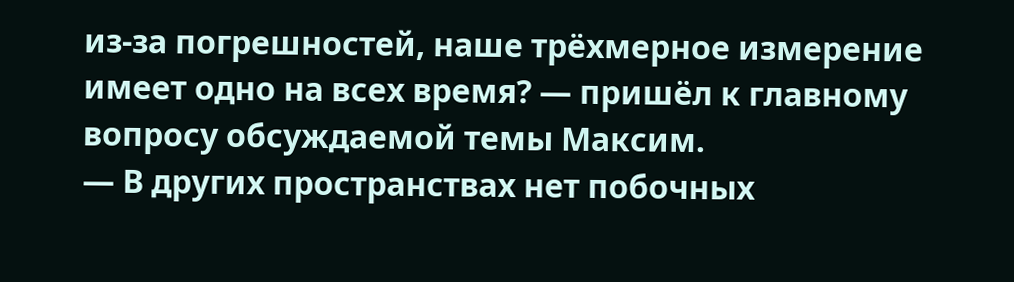из-за погрешностей, наше трёхмерное измерение имеет одно на всех время? — пришёл к главному вопросу обсуждаемой темы Максим.
— В других пространствах нет побочных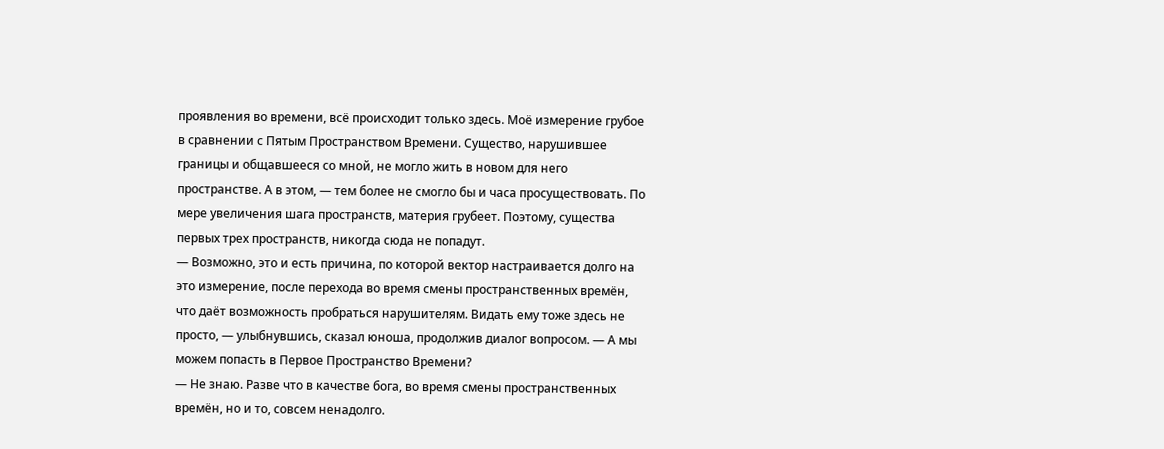проявления во времени, всё происходит только здесь. Моё измерение грубое в сравнении с Пятым Пространством Времени. Существо, нарушившее границы и общавшееся со мной, не могло жить в новом для него пространстве. А в этом, — тем более не смогло бы и часа просуществовать. По мере увеличения шага пространств, материя грубеет. Поэтому, существа первых трех пространств, никогда сюда не попадут.
— Возможно, это и есть причина, по которой вектор настраивается долго на это измерение, после перехода во время смены пространственных времён, что даёт возможность пробраться нарушителям. Видать ему тоже здесь не просто, — улыбнувшись, сказал юноша, продолжив диалог вопросом. — А мы можем попасть в Первое Пространство Времени?
— Не знаю. Разве что в качестве бога, во время смены пространственных времён, но и то, совсем ненадолго.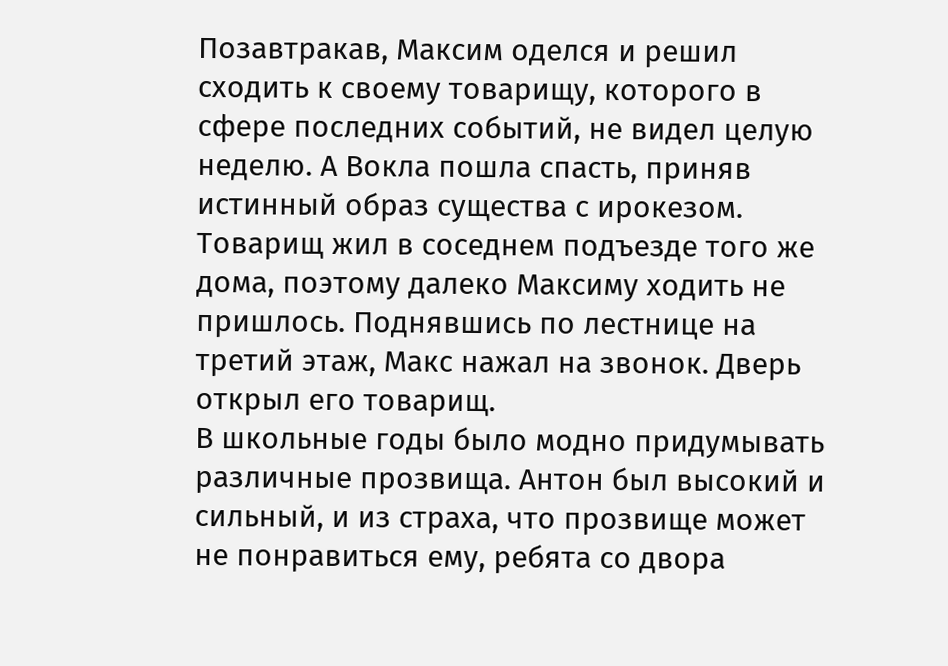Позавтракав, Максим оделся и решил сходить к своему товарищу, которого в сфере последних событий, не видел целую неделю. А Вокла пошла спасть, приняв истинный образ существа с ирокезом.
Товарищ жил в соседнем подъезде того же дома, поэтому далеко Максиму ходить не пришлось. Поднявшись по лестнице на третий этаж, Макс нажал на звонок. Дверь открыл его товарищ.
В школьные годы было модно придумывать различные прозвища. Антон был высокий и сильный, и из страха, что прозвище может не понравиться ему, ребята со двора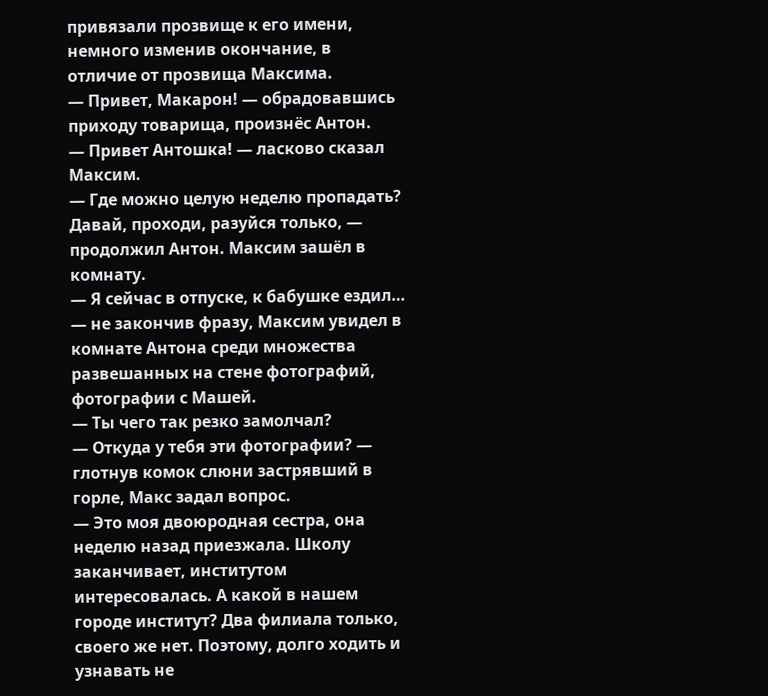привязали прозвище к его имени, немного изменив окончание, в отличие от прозвища Максима.
— Привет, Макарон! — обрадовавшись приходу товарища, произнёс Антон.
— Привет Антошка! — ласково сказал Максим.
— Где можно целую неделю пропадать? Давай, проходи, разуйся только, — продолжил Антон. Максим зашёл в комнату.
— Я сейчас в отпуске, к бабушке ездил… — не закончив фразу, Максим увидел в комнате Антона среди множества развешанных на стене фотографий, фотографии с Машей.
— Ты чего так резко замолчал?
— Откуда у тебя эти фотографии? — глотнув комок слюни застрявший в горле, Макс задал вопрос.
— Это моя двоюродная сестра, она неделю назад приезжала. Школу заканчивает, институтом интересовалась. А какой в нашем городе институт? Два филиала только, своего же нет. Поэтому, долго ходить и узнавать не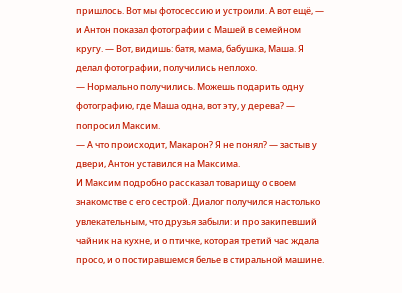пришлось. Вот мы фотосессию и устроили. А вот ещё, — и Антон показал фотографии с Машей в семейном кругу. — Вот, видишь: батя, мама, бабушка, Маша. Я делал фотографии, получились неплохо.
— Нормально получились. Можешь подарить одну фотографию, где Маша одна, вот эту, у дерева? — попросил Максим.
— А что происходит, Макарон? Я не понял? — застыв у двери, Антон уставился на Максима.
И Максим подробно рассказал товарищу о своем знакомстве с его сестрой. Диалог получился настолько увлекательным, что друзья забыли: и про закипевший чайник на кухне, и о птичке, которая третий час ждала просо, и о постиравшемся белье в стиральной машине.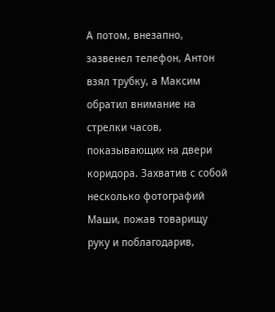А потом, внезапно, зазвенел телефон, Антон взял трубку, а Максим обратил внимание на стрелки часов, показывающих на двери коридора. Захватив с собой несколько фотографий Маши, пожав товарищу руку и поблагодарив,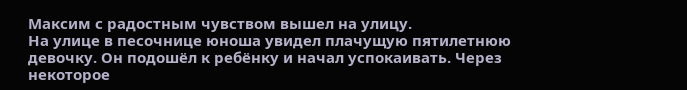Максим с радостным чувством вышел на улицу.
На улице в песочнице юноша увидел плачущую пятилетнюю девочку. Он подошёл к ребёнку и начал успокаивать. Через некоторое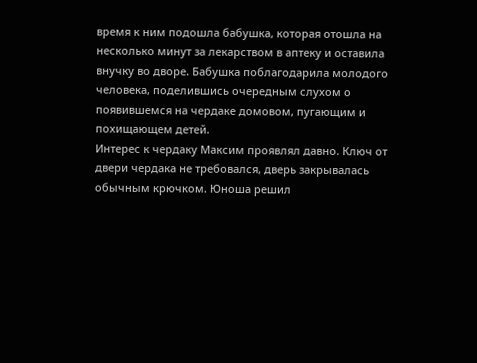время к ним подошла бабушка, которая отошла на несколько минут за лекарством в аптеку и оставила внучку во дворе. Бабушка поблагодарила молодого человека, поделившись очередным слухом о появившемся на чердаке домовом, пугающим и похищающем детей.
Интерес к чердаку Максим проявлял давно. Ключ от двери чердака не требовался, дверь закрывалась обычным крючком. Юноша решил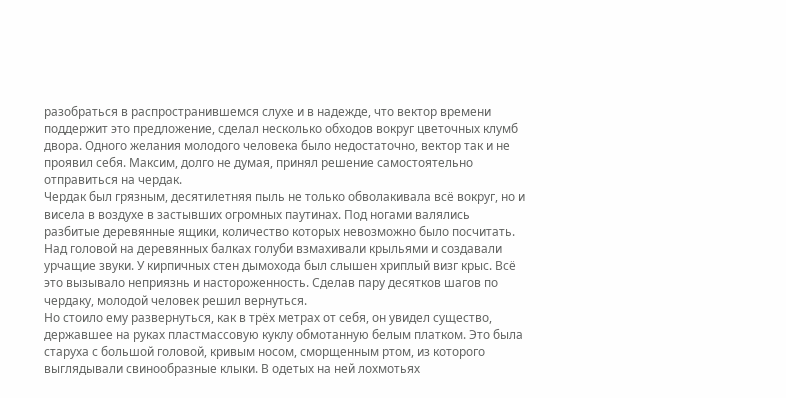разобраться в распространившемся слухе и в надежде, что вектор времени поддержит это предложение, сделал несколько обходов вокруг цветочных клумб двора. Одного желания молодого человека было недостаточно, вектор так и не проявил себя. Максим, долго не думая, принял решение самостоятельно отправиться на чердак.
Чердак был грязным, десятилетняя пыль не только обволакивала всё вокруг, но и висела в воздухе в застывших огромных паутинах. Под ногами валялись разбитые деревянные ящики, количество которых невозможно было посчитать. Над головой на деревянных балках голуби взмахивали крыльями и создавали урчащие звуки. У кирпичных стен дымохода был слышен хриплый визг крыс. Всё это вызывало неприязнь и настороженность. Сделав пару десятков шагов по чердаку, молодой человек решил вернуться.
Но стоило ему развернуться, как в трёх метрах от себя, он увидел существо, державшее на руках пластмассовую куклу обмотанную белым платком. Это была старуха с большой головой, кривым носом, сморщенным ртом, из которого выглядывали свинообразные клыки. В одетых на ней лохмотьях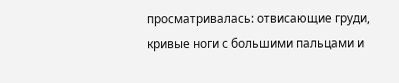просматривалась: отвисающие груди, кривые ноги с большими пальцами и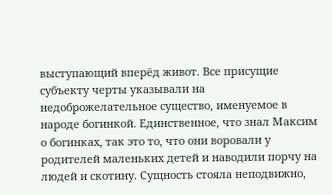выступающий вперёд живот. Все присущие субъекту черты указывали на недоброжелательное существо, именуемое в народе богинкой. Единственное, что знал Максим о богинках, так это то, что они воровали у родителей маленьких детей и наводили порчу на людей и скотину. Сущность стояла неподвижно,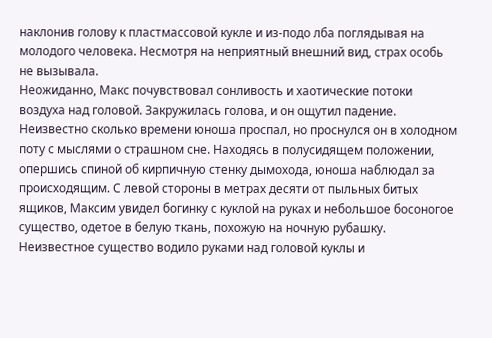наклонив голову к пластмассовой кукле и из-подо лба поглядывая на молодого человека. Несмотря на неприятный внешний вид, страх особь не вызывала.
Неожиданно, Макс почувствовал сонливость и хаотические потоки воздуха над головой. Закружилась голова, и он ощутил падение.
Неизвестно сколько времени юноша проспал, но проснулся он в холодном поту с мыслями о страшном сне. Находясь в полусидящем положении, опершись спиной об кирпичную стенку дымохода, юноша наблюдал за происходящим. С левой стороны в метрах десяти от пыльных битых ящиков, Максим увидел богинку с куклой на руках и небольшое босоногое существо, одетое в белую ткань, похожую на ночную рубашку. Неизвестное существо водило руками над головой куклы и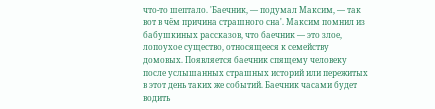что-то шептало. 'Баечник, — подумал Максим, — так вот в чём причина страшного сна'. Максим помнил из бабушкиных рассказов, что баечник — это злое, лопоухое существо, относящееся к семейству домовых. Появляется баечник спящему человеку после услышанных страшных историй или пережитых в этот день таких же событий. Баечник часами будет водить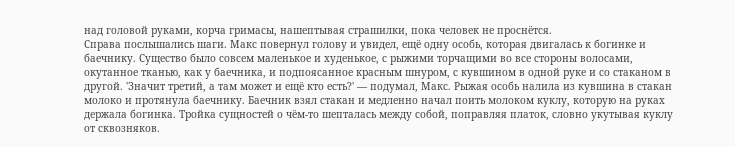над головой руками, корча гримасы, нашептывая страшилки, пока человек не проснётся.
Справа послышались шаги. Макс повернул голову и увидел, ещё одну особь, которая двигалась к богинке и баечнику. Существо было совсем маленькое и худенькое, с рыжими торчащими во все стороны волосами, окутанное тканью, как у баечника, и подпоясанное красным шнуром, с кувшином в одной руке и со стаканом в другой. 'Значит третий, а там может и ещё кто есть?' — подумал, Макс. Рыжая особь налила из кувшина в стакан молоко и протянула баечнику. Баечник взял стакан и медленно начал поить молоком куклу, которую на руках держала богинка. Тройка сущностей о чём-то шепталась между собой, поправляя платок, словно укутывая куклу от сквозняков.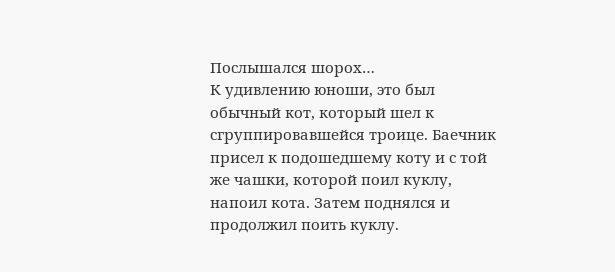Послышался шорох…
К удивлению юноши, это был обычный кот, который шел к сгруппировавшейся троице. Баечник присел к подошедшему коту и с той же чашки, которой поил куклу, напоил кота. Затем поднялся и продолжил поить куклу.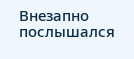Внезапно послышался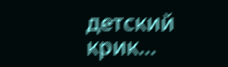детский крик…